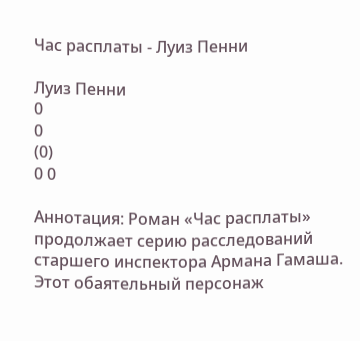Час расплаты - Луиз Пенни

Луиз Пенни
0
0
(0)
0 0

Аннотация: Роман «Час расплаты» продолжает серию расследований старшего инспектора Армана Гамаша. Этот обаятельный персонаж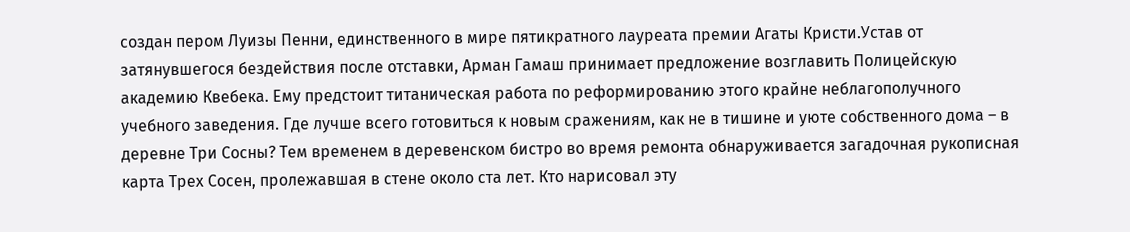создан пером Луизы Пенни, единственного в мире пятикратного лауреата премии Агаты Кристи.Устав от затянувшегося бездействия после отставки, Арман Гамаш принимает предложение возглавить Полицейскую академию Квебека. Ему предстоит титаническая работа по реформированию этого крайне неблагополучного учебного заведения. Где лучше всего готовиться к новым сражениям, как не в тишине и уюте собственного дома – в деревне Три Сосны? Тем временем в деревенском бистро во время ремонта обнаруживается загадочная рукописная карта Трех Сосен, пролежавшая в стене около ста лет. Кто нарисовал эту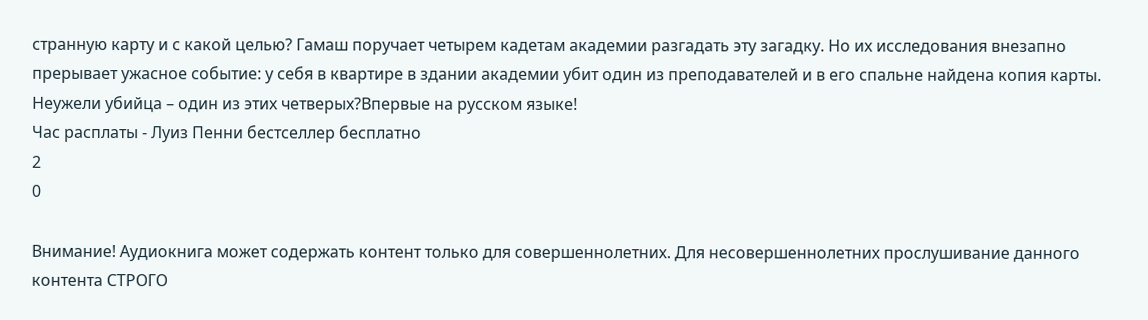странную карту и с какой целью? Гамаш поручает четырем кадетам академии разгадать эту загадку. Но их исследования внезапно прерывает ужасное событие: у себя в квартире в здании академии убит один из преподавателей и в его спальне найдена копия карты. Неужели убийца – один из этих четверых?Впервые на русском языке!
Час расплаты - Луиз Пенни бестселлер бесплатно
2
0

Внимание! Аудиокнига может содержать контент только для совершеннолетних. Для несовершеннолетних прослушивание данного контента СТРОГО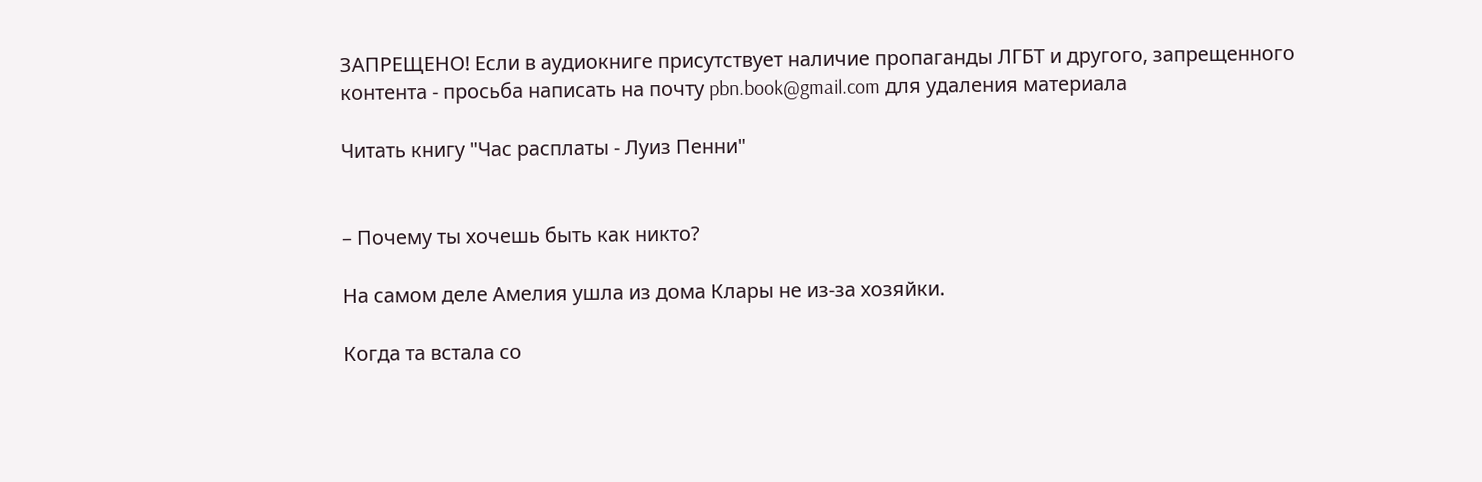ЗАПРЕЩЕНО! Если в аудиокниге присутствует наличие пропаганды ЛГБТ и другого, запрещенного контента - просьба написать на почту pbn.book@gmail.com для удаления материала

Читать книгу "Час расплаты - Луиз Пенни"


– Почему ты хочешь быть как никто?

На самом деле Амелия ушла из дома Клары не из-за хозяйки.

Когда та встала со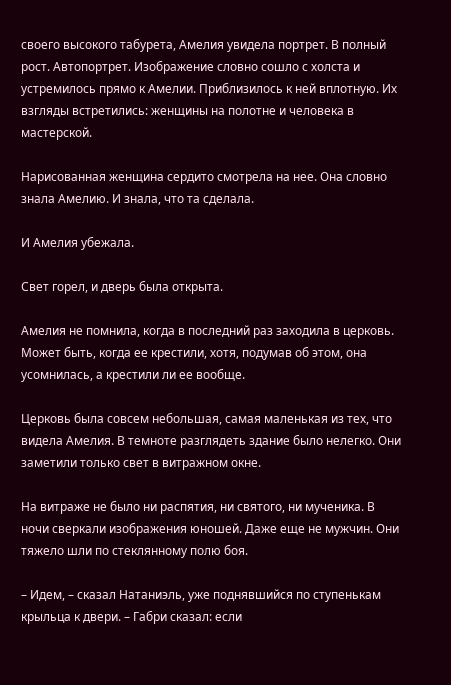своего высокого табурета, Амелия увидела портрет. В полный рост. Автопортрет. Изображение словно сошло с холста и устремилось прямо к Амелии. Приблизилось к ней вплотную. Их взгляды встретились: женщины на полотне и человека в мастерской.

Нарисованная женщина сердито смотрела на нее. Она словно знала Амелию. И знала, что та сделала.

И Амелия убежала.

Свет горел, и дверь была открыта.

Амелия не помнила, когда в последний раз заходила в церковь. Может быть, когда ее крестили, хотя, подумав об этом, она усомнилась, а крестили ли ее вообще.

Церковь была совсем небольшая, самая маленькая из тех, что видела Амелия. В темноте разглядеть здание было нелегко. Они заметили только свет в витражном окне.

На витраже не было ни распятия, ни святого, ни мученика. В ночи сверкали изображения юношей. Даже еще не мужчин. Они тяжело шли по стеклянному полю боя.

– Идем, – сказал Натаниэль, уже поднявшийся по ступенькам крыльца к двери. – Габри сказал: если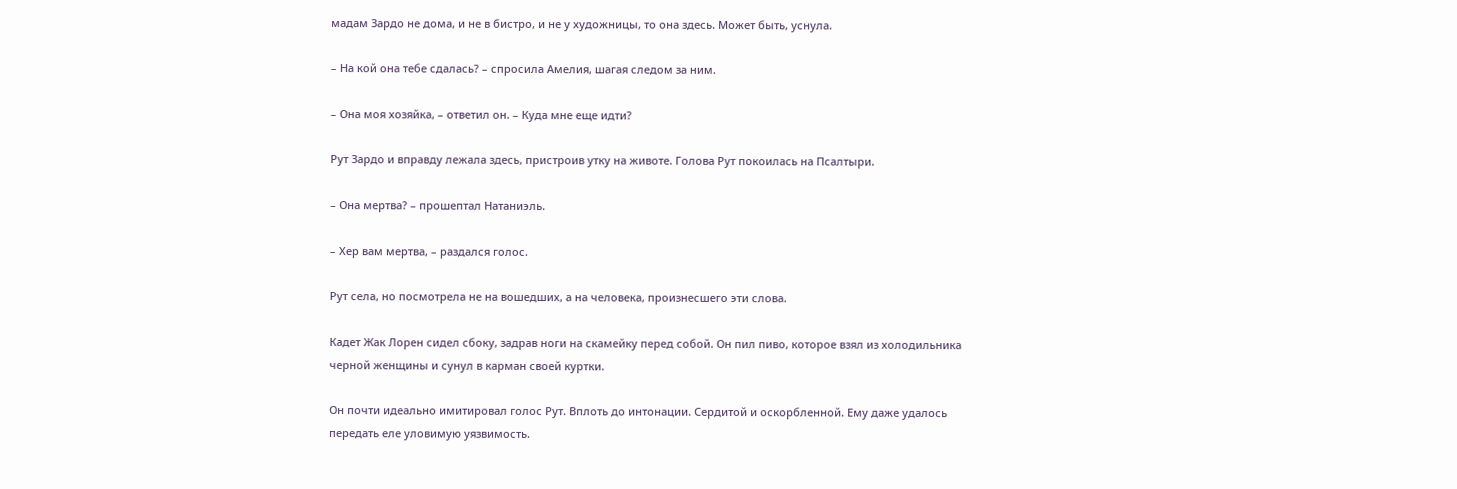мадам Зардо не дома, и не в бистро, и не у художницы, то она здесь. Может быть, уснула.

– На кой она тебе сдалась? – спросила Амелия, шагая следом за ним.

– Она моя хозяйка, – ответил он. – Куда мне еще идти?

Рут Зардо и вправду лежала здесь, пристроив утку на животе. Голова Рут покоилась на Псалтыри.

– Она мертва? – прошептал Натаниэль.

– Хер вам мертва, – раздался голос.

Рут села, но посмотрела не на вошедших, а на человека, произнесшего эти слова.

Кадет Жак Лорен сидел сбоку, задрав ноги на скамейку перед собой. Он пил пиво, которое взял из холодильника черной женщины и сунул в карман своей куртки.

Он почти идеально имитировал голос Рут. Вплоть до интонации. Сердитой и оскорбленной. Ему даже удалось передать еле уловимую уязвимость.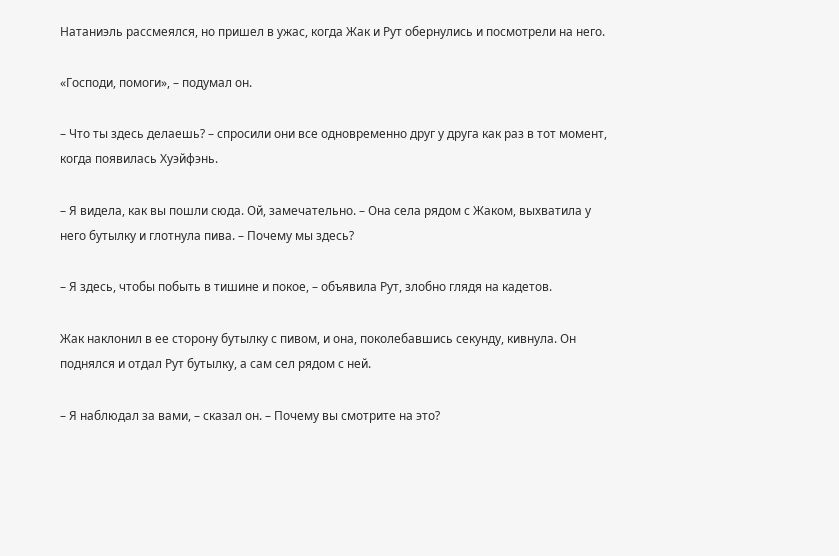Натаниэль рассмеялся, но пришел в ужас, когда Жак и Рут обернулись и посмотрели на него.

«Господи, помоги», – подумал он.

– Что ты здесь делаешь? – спросили они все одновременно друг у друга как раз в тот момент, когда появилась Хуэйфэнь.

– Я видела, как вы пошли сюда. Ой, замечательно. – Она села рядом с Жаком, выхватила у него бутылку и глотнула пива. – Почему мы здесь?

– Я здесь, чтобы побыть в тишине и покое, – объявила Рут, злобно глядя на кадетов.

Жак наклонил в ее сторону бутылку с пивом, и она, поколебавшись секунду, кивнула. Он поднялся и отдал Рут бутылку, а сам сел рядом с ней.

– Я наблюдал за вами, – сказал он. – Почему вы смотрите на это?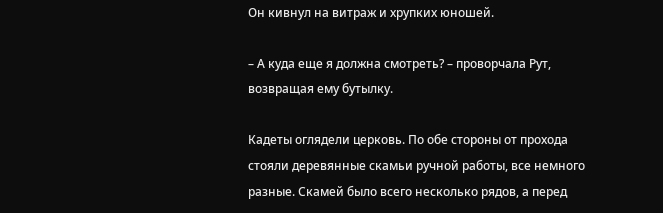Он кивнул на витраж и хрупких юношей.

– А куда еще я должна смотреть? – проворчала Рут, возвращая ему бутылку.

Кадеты оглядели церковь. По обе стороны от прохода стояли деревянные скамьи ручной работы, все немного разные. Скамей было всего несколько рядов, а перед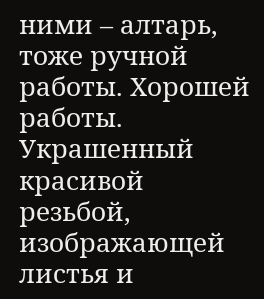ними – алтарь, тоже ручной работы. Хорошей работы. Украшенный красивой резьбой, изображающей листья и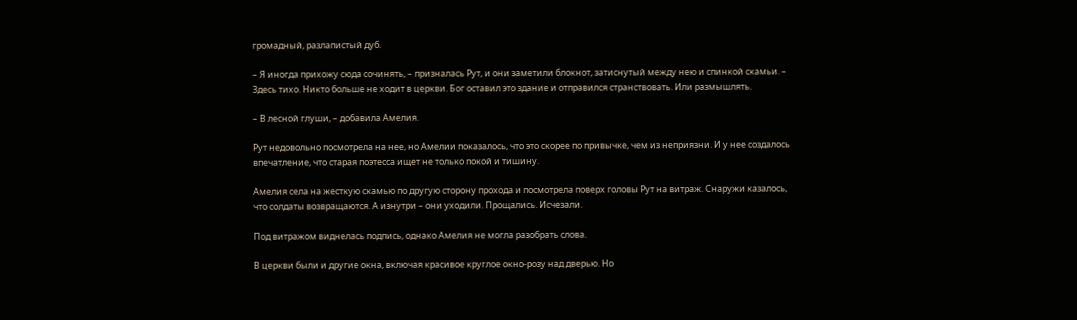громадный, разлапистый дуб.

– Я иногда прихожу сюда сочинять, – призналась Рут, и они заметили блокнот, затиснутый между нею и спинкой скамьи. – Здесь тихо. Никто больше не ходит в церкви. Бог оставил это здание и отправился странствовать. Или размышлять.

– В лесной глуши, – добавила Амелия.

Рут недовольно посмотрела на нее, но Амелии показалось, что это скорее по привычке, чем из неприязни. И у нее создалось впечатление, что старая поэтесса ищет не только покой и тишину.

Амелия села на жесткую скамью по другую сторону прохода и посмотрела поверх головы Рут на витраж. Снаружи казалось, что солдаты возвращаются. А изнутри – они уходили. Прощались. Исчезали.

Под витражом виднелась подпись, однако Амелия не могла разобрать слова.

В церкви были и другие окна, включая красивое круглое окно-розу над дверью. Но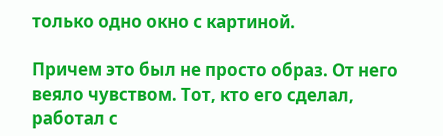только одно окно с картиной.

Причем это был не просто образ. От него веяло чувством. Тот, кто его сделал, работал с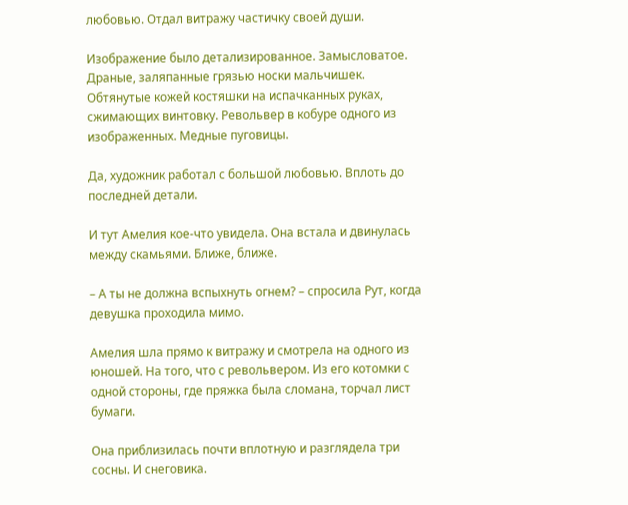любовью. Отдал витражу частичку своей души.

Изображение было детализированное. Замысловатое. Драные, заляпанные грязью носки мальчишек. Обтянутые кожей костяшки на испачканных руках, сжимающих винтовку. Револьвер в кобуре одного из изображенных. Медные пуговицы.

Да, художник работал с большой любовью. Вплоть до последней детали.

И тут Амелия кое-что увидела. Она встала и двинулась между скамьями. Ближе, ближе.

– А ты не должна вспыхнуть огнем? – спросила Рут, когда девушка проходила мимо.

Амелия шла прямо к витражу и смотрела на одного из юношей. На того, что с револьвером. Из его котомки с одной стороны, где пряжка была сломана, торчал лист бумаги.

Она приблизилась почти вплотную и разглядела три сосны. И снеговика.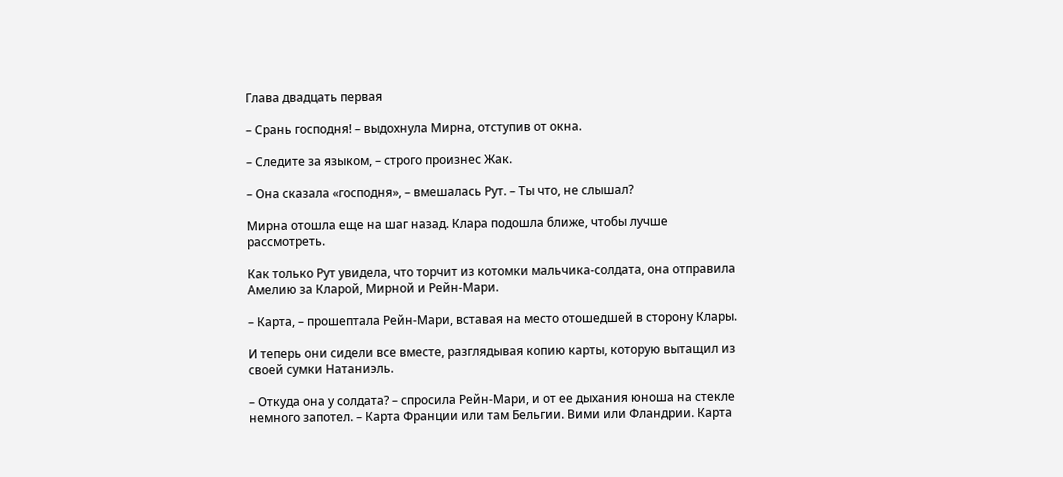Глава двадцать первая

– Срань господня! – выдохнула Мирна, отступив от окна.

– Следите за языком, – строго произнес Жак.

– Она сказала «господня», – вмешалась Рут. – Ты что, не слышал?

Мирна отошла еще на шаг назад. Клара подошла ближе, чтобы лучше рассмотреть.

Как только Рут увидела, что торчит из котомки мальчика-солдата, она отправила Амелию за Кларой, Мирной и Рейн-Мари.

– Карта, – прошептала Рейн-Мари, вставая на место отошедшей в сторону Клары.

И теперь они сидели все вместе, разглядывая копию карты, которую вытащил из своей сумки Натаниэль.

– Откуда она у солдата? – спросила Рейн-Мари, и от ее дыхания юноша на стекле немного запотел. – Карта Франции или там Бельгии. Вими или Фландрии. Карта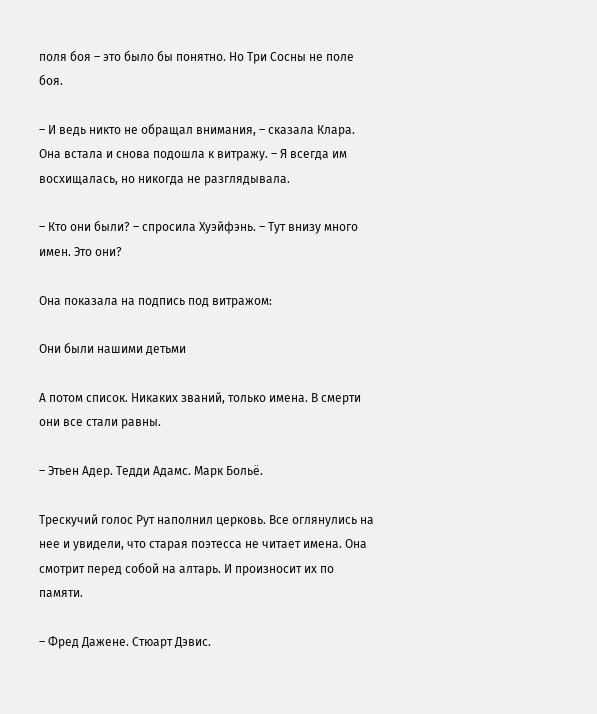поля боя – это было бы понятно. Но Три Сосны не поле боя.

– И ведь никто не обращал внимания, – сказала Клара. Она встала и снова подошла к витражу. – Я всегда им восхищалась, но никогда не разглядывала.

– Кто они были? – спросила Хуэйфэнь. – Тут внизу много имен. Это они?

Она показала на подпись под витражом:

Они были нашими детьми

А потом список. Никаких званий, только имена. В смерти они все стали равны.

– Этьен Адер. Тедди Адамс. Марк Больё.

Трескучий голос Рут наполнил церковь. Все оглянулись на нее и увидели, что старая поэтесса не читает имена. Она смотрит перед собой на алтарь. И произносит их по памяти.

– Фред Дажене. Стюарт Дэвис.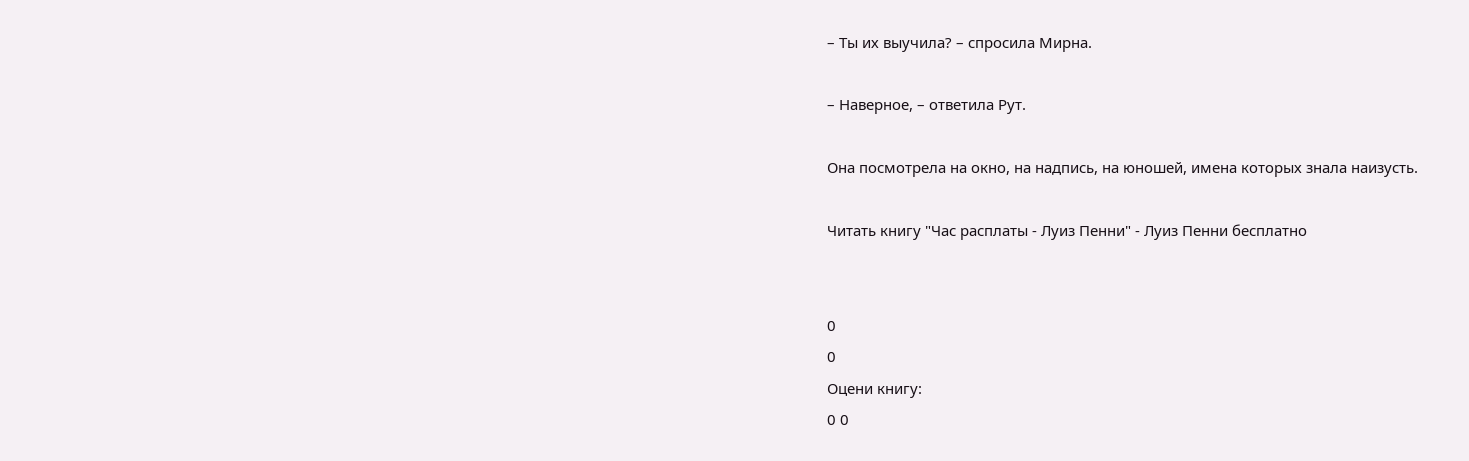– Ты их выучила? – спросила Мирна.

– Наверное, – ответила Рут.

Она посмотрела на окно, на надпись, на юношей, имена которых знала наизусть.

Читать книгу "Час расплаты - Луиз Пенни" - Луиз Пенни бесплатно


0
0
Оцени книгу:
0 0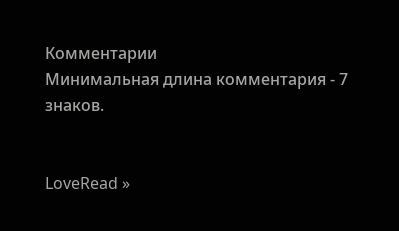Комментарии
Минимальная длина комментария - 7 знаков.


LoveRead »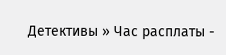Детективы » Час расплаты -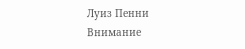Луиз Пенни
Внимание